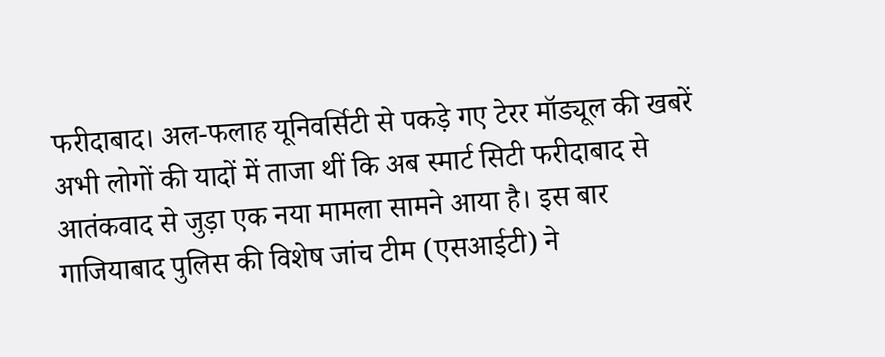फरीदाबाद। अल-फलाह यूनिवर्सिटी से पकड़े गए टेरर मॉड्यूल की खबरें अभी लोगों की यादों में ताजा थीं कि अब स्मार्ट सिटी फरीदाबाद से आतंकवाद से जुड़ा एक नया मामला सामने आया है। इस बार गाजियाबाद पुलिस की विशेष जांच टीम (एसआईटी) ने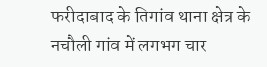फरीदाबाद के तिगांव थाना क्षेत्र के नचौली गांव में लगभग चार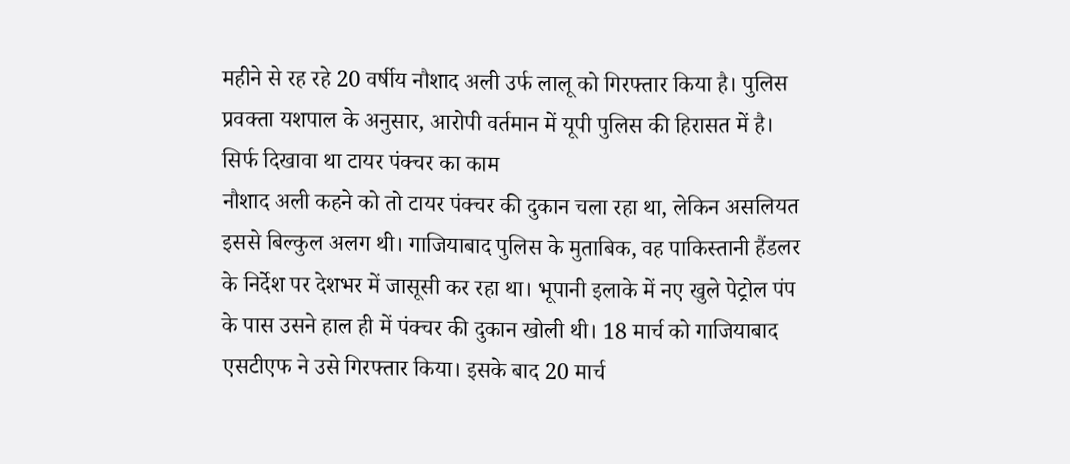महीने से रह रहे 20 वर्षीय नौशाद अली उर्फ लालू को गिरफ्तार किया है। पुलिस प्रवक्ता यशपाल के अनुसार, आरोपी वर्तमान में यूपी पुलिस की हिरासत में है।
सिर्फ दिखावा था टायर पंक्चर का काम
नौशाद अली कहने को तो टायर पंक्चर की दुकान चला रहा था, लेकिन असलियत इससे बिल्कुल अलग थी। गाजियाबाद पुलिस के मुताबिक, वह पाकिस्तानी हैंडलर के निर्देश पर देशभर में जासूसी कर रहा था। भूपानी इलाके में नए खुले पेट्रोल पंप के पास उसने हाल ही में पंक्चर की दुकान खोली थी। 18 मार्च को गाजियाबाद एसटीएफ ने उसे गिरफ्तार किया। इसके बाद 20 मार्च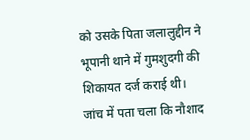को उसके पिता जलालुद्दीन ने भूपानी थाने में गुमशुदगी की शिकायत दर्ज कराई थी। जांच में पता चला कि नौशाद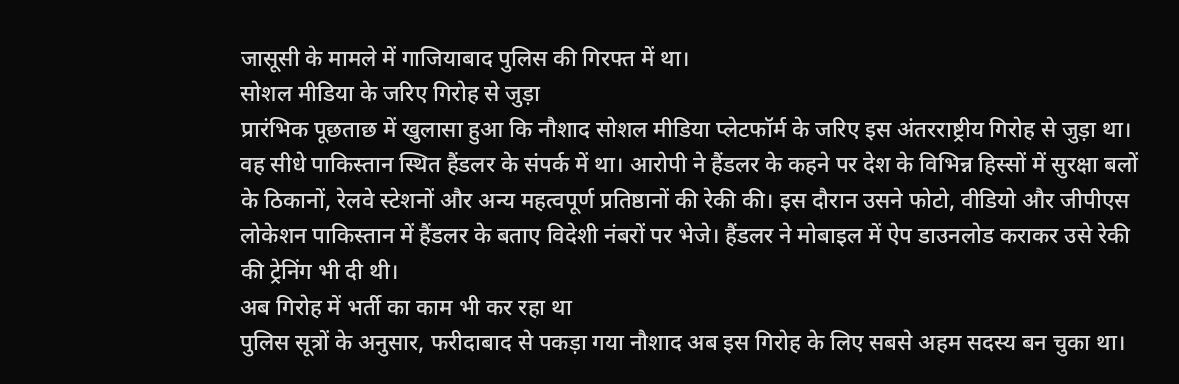जासूसी के मामले में गाजियाबाद पुलिस की गिरफ्त में था।
सोशल मीडिया के जरिए गिरोह से जुड़ा
प्रारंभिक पूछताछ में खुलासा हुआ कि नौशाद सोशल मीडिया प्लेटफॉर्म के जरिए इस अंतरराष्ट्रीय गिरोह से जुड़ा था। वह सीधे पाकिस्तान स्थित हैंडलर के संपर्क में था। आरोपी ने हैंडलर के कहने पर देश के विभिन्न हिस्सों में सुरक्षा बलों के ठिकानों, रेलवे स्टेशनों और अन्य महत्वपूर्ण प्रतिष्ठानों की रेकी की। इस दौरान उसने फोटो, वीडियो और जीपीएस लोकेशन पाकिस्तान में हैंडलर के बताए विदेशी नंबरों पर भेजे। हैंडलर ने मोबाइल में ऐप डाउनलोड कराकर उसे रेकी की ट्रेनिंग भी दी थी।
अब गिरोह में भर्ती का काम भी कर रहा था
पुलिस सूत्रों के अनुसार, फरीदाबाद से पकड़ा गया नौशाद अब इस गिरोह के लिए सबसे अहम सदस्य बन चुका था।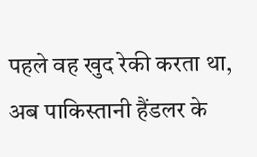पहले वह खुद रेकी करता था, अब पाकिस्तानी हैंडलर के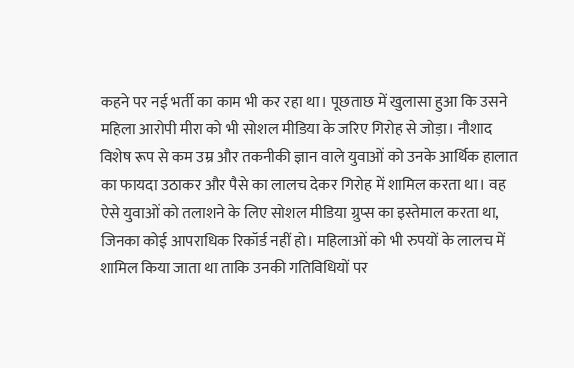कहने पर नई भर्ती का काम भी कर रहा था। पूछताछ में खुलासा हुआ कि उसने महिला आरोपी मीरा को भी सोशल मीडिया के जरिए गिरोह से जोड़ा। नौशाद विशेष रूप से कम उम्र और तकनीकी ज्ञान वाले युवाओं को उनके आर्थिक हालात का फायदा उठाकर और पैसे का लालच देकर गिरोह में शामिल करता था। वह ऐसे युवाओं को तलाशने के लिए सोशल मीडिया ग्रुप्स का इस्तेमाल करता था, जिनका कोई आपराधिक रिकॉर्ड नहीं हो। महिलाओं को भी रुपयों के लालच में शामिल किया जाता था ताकि उनकी गतिविधियों पर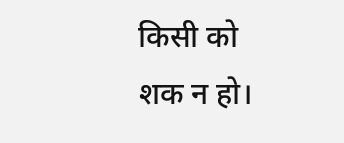किसी को शक न हो।